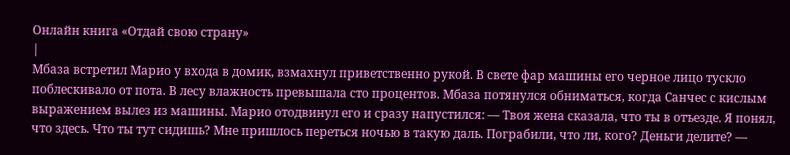Онлайн книга «Отдай свою страну»
|
Мбаза встретил Марио у входа в домик, взмахнул приветственно рукой. В свете фар машины его черное лицо тускло поблескивало от пота. В лесу влажность превышала сто процентов. Мбаза потянулся обниматься, когда Санчес с кислым выражением вылез из машины. Марио отодвинул его и сразу напустился: — Твоя жена сказала, что ты в отъезде. Я понял, что здесь. Что ты тут сидишь? Мне пришлось переться ночью в такую даль. Пограбили, что ли, кого? Деньги делите? —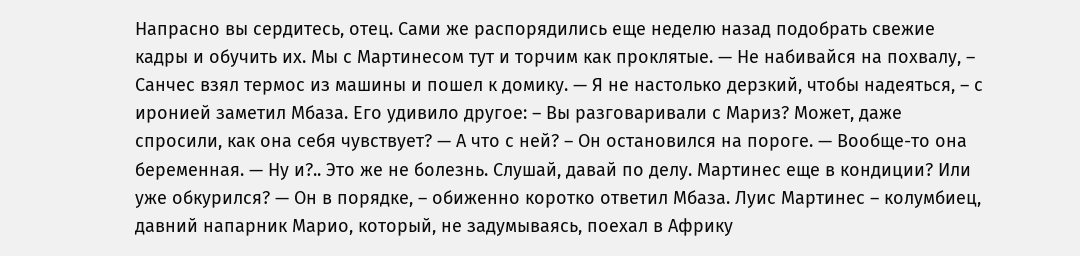Напрасно вы сердитесь, отец. Сами же распорядились еще неделю назад подобрать свежие кадры и обучить их. Мы с Мартинесом тут и торчим как проклятые. — Не набивайся на похвалу, – Санчес взял термос из машины и пошел к домику. — Я не настолько дерзкий, чтобы надеяться, – с иронией заметил Мбаза. Его удивило другое: – Вы разговаривали с Мариз? Может, даже спросили, как она себя чувствует? — А что с ней? – Он остановился на пороге. — Вообще-то она беременная. — Ну и?.. Это же не болезнь. Слушай, давай по делу. Мартинес еще в кондиции? Или уже обкурился? — Он в порядке, – обиженно коротко ответил Мбаза. Луис Мартинес – колумбиец, давний напарник Марио, который, не задумываясь, поехал в Африку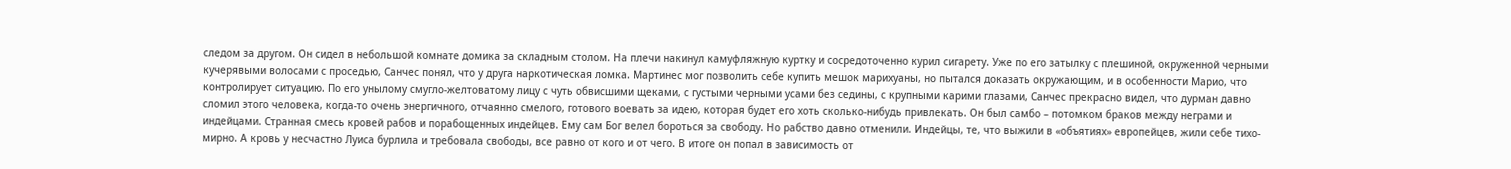следом за другом. Он сидел в небольшой комнате домика за складным столом. На плечи накинул камуфляжную куртку и сосредоточенно курил сигарету. Уже по его затылку с плешиной, окруженной черными кучерявыми волосами с проседью, Санчес понял, что у друга наркотическая ломка. Мартинес мог позволить себе купить мешок марихуаны, но пытался доказать окружающим, и в особенности Марио, что контролирует ситуацию. По его унылому смугло-желтоватому лицу с чуть обвисшими щеками, с густыми черными усами без седины, с крупными карими глазами, Санчес прекрасно видел, что дурман давно сломил этого человека, когда-то очень энергичного, отчаянно смелого, готового воевать за идею, которая будет его хоть сколько-нибудь привлекать. Он был самбо – потомком браков между неграми и индейцами. Странная смесь кровей рабов и порабощенных индейцев. Ему сам Бог велел бороться за свободу. Но рабство давно отменили. Индейцы, те, что выжили в «объятиях» европейцев, жили себе тихо-мирно. А кровь у несчастно Луиса бурлила и требовала свободы, все равно от кого и от чего. В итоге он попал в зависимость от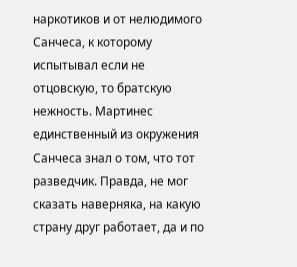наркотиков и от нелюдимого Санчеса, к которому испытывал если не отцовскую, то братскую нежность. Мартинес единственный из окружения Санчеса знал о том, что тот разведчик. Правда, не мог сказать наверняка, на какую страну друг работает, да и по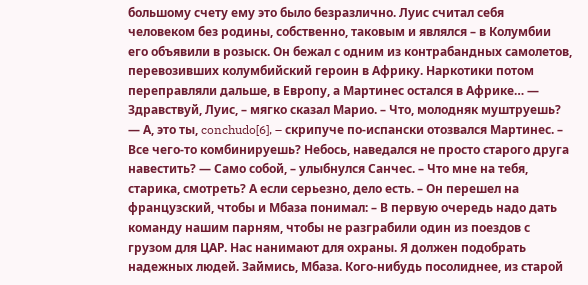большому счету ему это было безразлично. Луис считал себя человеком без родины, собственно, таковым и являлся – в Колумбии его объявили в розыск. Он бежал с одним из контрабандных самолетов, перевозивших колумбийский героин в Африку. Наркотики потом переправляли дальше, в Европу, а Мартинес остался в Африке… — Здравствуй, Луис, – мягко сказал Марио. – Что, молодняк муштруешь? — А, это ты, conchudo[6], – скрипуче по-испански отозвался Мартинес. – Все чего-то комбинируешь? Небось, наведался не просто старого друга навестить? — Само собой, – улыбнулся Санчес. – Что мне на тебя, старика, смотреть? А если серьезно, дело есть. – Он перешел на французский, чтобы и Мбаза понимал: – В первую очередь надо дать команду нашим парням, чтобы не разграбили один из поездов с грузом для ЦАР. Нас нанимают для охраны. Я должен подобрать надежных людей. Займись, Мбаза. Кого-нибудь посолиднее, из старой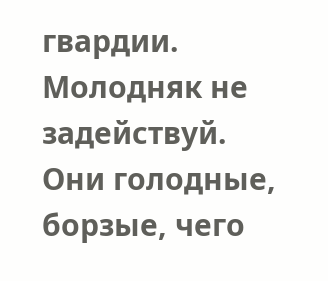гвардии. Молодняк не задействуй. Они голодные, борзые, чего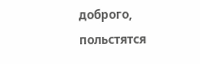доброго, польстятся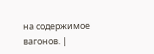на содержимое вагонов. |